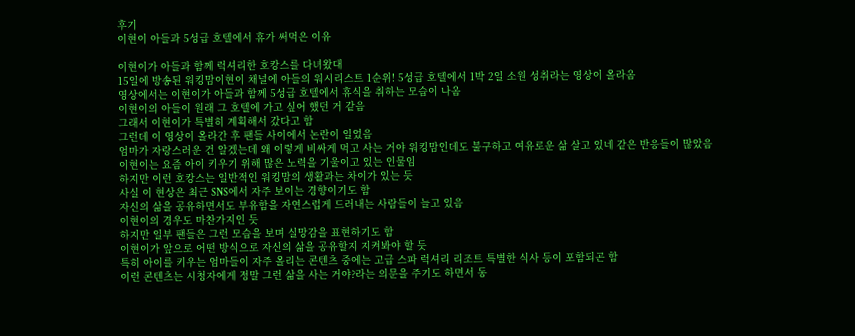후기
이현이 아들과 5성급 호텔에서 휴가 써먹은 이유

이현이가 아들과 함께 럭셔리한 호캉스를 다녀왔대
15일에 방송된 워킹맘이현이 채널에 아들의 워시리스트 1순위! 5성급 호텔에서 1박 2일 소원 성취라는 영상이 올라옴
영상에서는 이현이가 아들과 함께 5성급 호텔에서 휴식을 취하는 모습이 나옴
이현이의 아들이 원래 그 호텔에 가고 싶어 했던 거 같음
그래서 이현이가 특별히 계획해서 갔다고 함
그런데 이 영상이 올라간 후 팬들 사이에서 논란이 일었음
엄마가 자랑스러운 건 알겠는데 왜 이렇게 비싸게 먹고 사는 거야 워킹맘인데도 불구하고 여유로운 삶 살고 있네 같은 반응들이 많았음
이현이는 요즘 아이 키우기 위해 많은 노력을 기울이고 있는 인물임
하지만 이런 호캉스는 일반적인 워킹맘의 생활과는 차이가 있는 듯
사실 이 현상은 최근 SNS에서 자주 보이는 경향이기도 함
자신의 삶을 공유하면서도 부유함을 자연스럽게 드러내는 사람들이 늘고 있음
이현이의 경우도 마찬가지인 듯
하지만 일부 팬들은 그런 모습을 보며 실망감을 표현하기도 함
이현이가 앞으로 어떤 방식으로 자신의 삶을 공유할지 지켜봐야 할 듯
특히 아이를 키우는 엄마들이 자주 올리는 콘텐츠 중에는 고급 스파 럭셔리 리조트 특별한 식사 등이 포함되곤 함
이런 콘텐츠는 시청자에게 정말 그런 삶을 사는 거야?라는 의문을 주기도 하면서 동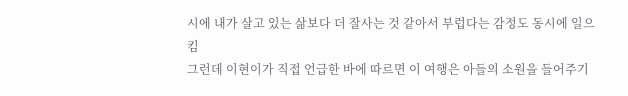시에 내가 살고 있는 삶보다 더 잘사는 것 같아서 부럽다는 감정도 동시에 일으킴
그런데 이현이가 직접 언급한 바에 따르면 이 여행은 아들의 소원을 들어주기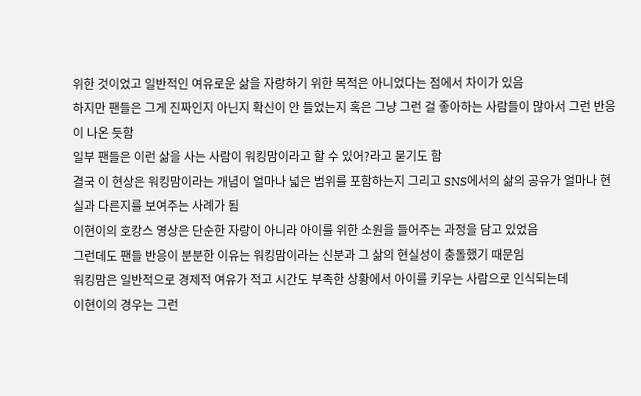위한 것이었고 일반적인 여유로운 삶을 자랑하기 위한 목적은 아니었다는 점에서 차이가 있음
하지만 팬들은 그게 진짜인지 아닌지 확신이 안 들었는지 혹은 그냥 그런 걸 좋아하는 사람들이 많아서 그런 반응이 나온 듯함
일부 팬들은 이런 삶을 사는 사람이 워킹맘이라고 할 수 있어?라고 묻기도 함
결국 이 현상은 워킹맘이라는 개념이 얼마나 넓은 범위를 포함하는지 그리고 SNS에서의 삶의 공유가 얼마나 현실과 다른지를 보여주는 사례가 됨
이현이의 호캉스 영상은 단순한 자랑이 아니라 아이를 위한 소원을 들어주는 과정을 담고 있었음
그런데도 팬들 반응이 분분한 이유는 워킹맘이라는 신분과 그 삶의 현실성이 충돌했기 때문임
워킹맘은 일반적으로 경제적 여유가 적고 시간도 부족한 상황에서 아이를 키우는 사람으로 인식되는데
이현이의 경우는 그런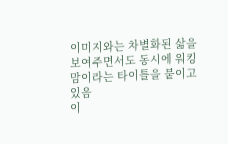이미지와는 차별화된 삶을 보여주면서도 동시에 워킹맘이라는 타이틀을 붙이고 있음
이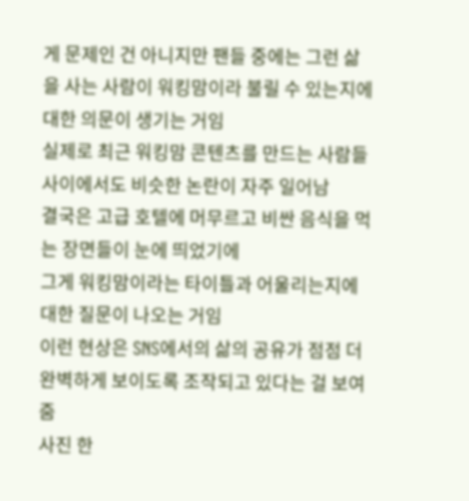게 문제인 건 아니지만 팬들 중에는 그런 삶을 사는 사람이 워킹맘이라 불릴 수 있는지에 대한 의문이 생기는 거임
실제로 최근 워킹맘 콘텐츠를 만드는 사람들 사이에서도 비슷한 논란이 자주 일어남
결국은 고급 호텔에 머무르고 비싼 음식을 먹는 장면들이 눈에 띄었기에
그게 워킹맘이라는 타이틀과 어울리는지에 대한 질문이 나오는 거임
이런 현상은 SNS에서의 삶의 공유가 점점 더 완벽하게 보이도록 조작되고 있다는 걸 보여줌
사진 한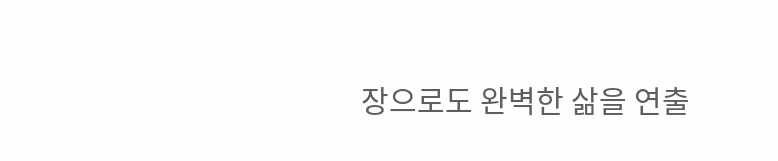장으로도 완벽한 삶을 연출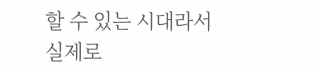할 수 있는 시대라서
실제로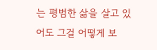는 평범한 삶을 살고 있어도 그걸 어떻게 보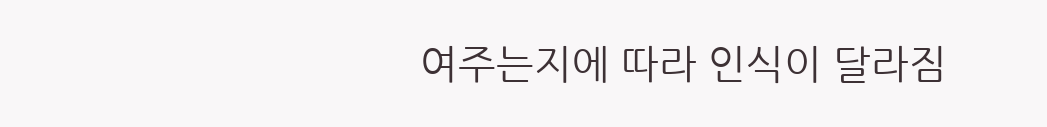여주는지에 따라 인식이 달라짐